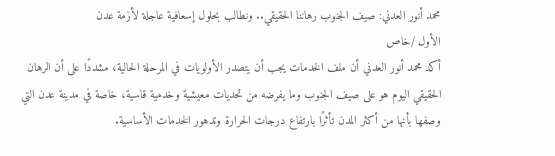محمد أنور العدني: صيف الجنوب رهاننا الحقيقي.. ونطالب بحلول إسعافية عاجلة لأزمة عدن
الأول /خاص
أكد محمد أنور العدني أن ملف الخدمات يجب أن يتصدر الأولويات في المرحلة الحالية، مشددًا على أن الرهان الحقيقي اليوم هو على صيف الجنوب وما يفرضه من تحديات معيشية وخدمية قاسية، خاصة في مدينة عدن التي وصفها بأنها من أكثر المدن تأثرًا بارتفاع درجات الحرارة وتدهور الخدمات الأساسية.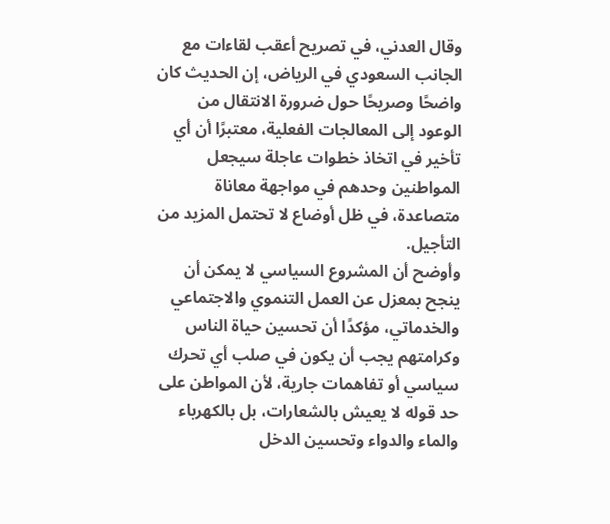وقال العدني، في تصريح أعقب لقاءات مع الجانب السعودي في الرياض، إن الحديث كان واضحًا وصريحًا حول ضرورة الانتقال من الوعود إلى المعالجات الفعلية، معتبرًا أن أي تأخير في اتخاذ خطوات عاجلة سيجعل المواطنين وحدهم في مواجهة معاناة متصاعدة، في ظل أوضاع لا تحتمل المزيد من التأجيل.
وأوضح أن المشروع السياسي لا يمكن أن ينجح بمعزل عن العمل التنموي والاجتماعي والخدماتي، مؤكدًا أن تحسين حياة الناس وكرامتهم يجب أن يكون في صلب أي تحرك سياسي أو تفاهمات جارية، لأن المواطن على حد قوله لا يعيش بالشعارات، بل بالكهرباء والماء والدواء وتحسين الدخل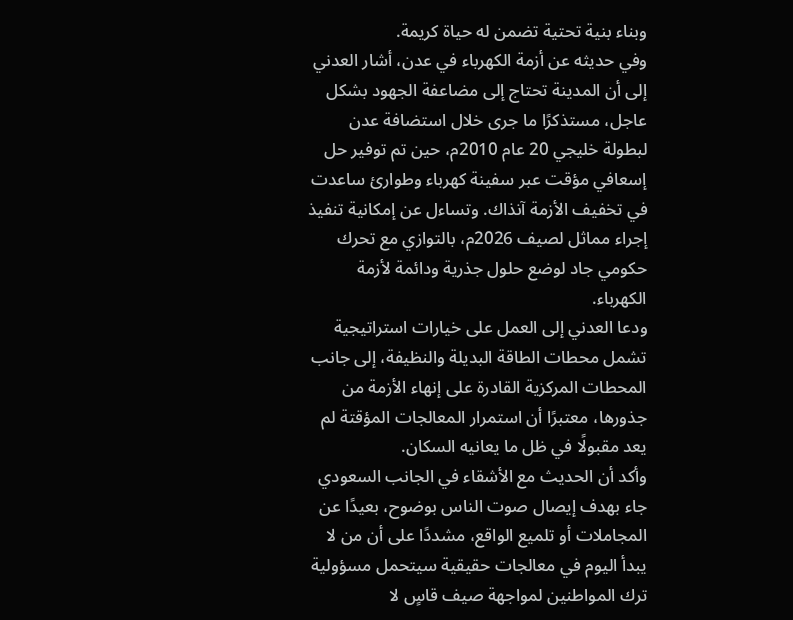وبناء بنية تحتية تضمن له حياة كريمة.
وفي حديثه عن أزمة الكهرباء في عدن، أشار العدني إلى أن المدينة تحتاج إلى مضاعفة الجهود بشكل عاجل، مستذكرًا ما جرى خلال استضافة عدن لبطولة خليجي 20 عام 2010م، حين تم توفير حل إسعافي مؤقت عبر سفينة كهرباء وطوارئ ساعدت في تخفيف الأزمة آنذاك. وتساءل عن إمكانية تنفيذ إجراء مماثل لصيف 2026م، بالتوازي مع تحرك حكومي جاد لوضع حلول جذرية ودائمة لأزمة الكهرباء.
ودعا العدني إلى العمل على خيارات استراتيجية تشمل محطات الطاقة البديلة والنظيفة، إلى جانب المحطات المركزية القادرة على إنهاء الأزمة من جذورها، معتبرًا أن استمرار المعالجات المؤقتة لم يعد مقبولًا في ظل ما يعانيه السكان.
وأكد أن الحديث مع الأشقاء في الجانب السعودي جاء بهدف إيصال صوت الناس بوضوح، بعيدًا عن المجاملات أو تلميع الواقع، مشددًا على أن من لا يبدأ اليوم في معالجات حقيقية سيتحمل مسؤولية ترك المواطنين لمواجهة صيف قاسٍ لا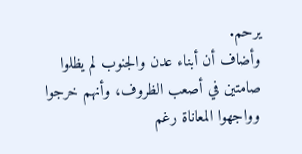يرحم.
وأضاف أن أبناء عدن والجنوب لم يظلوا صامتين في أصعب الظروف، وأنهم خرجوا وواجهوا المعاناة رغم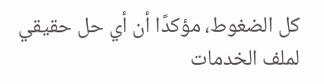كل الضغوط، مؤكدًا أن أي حل حقيقي لملف الخدمات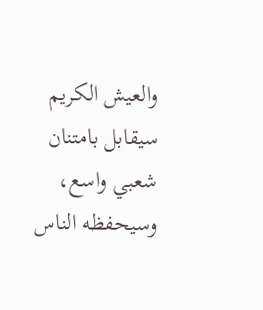والعيش الكريم سيقابل بامتنان شعبي واسع، وسيحفظه الناس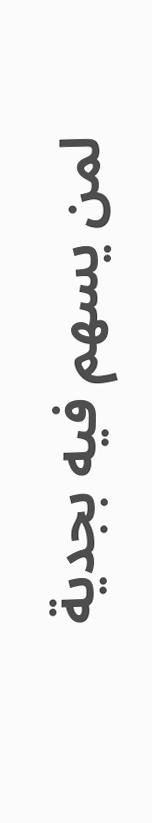لمن يسهم فيه بجدية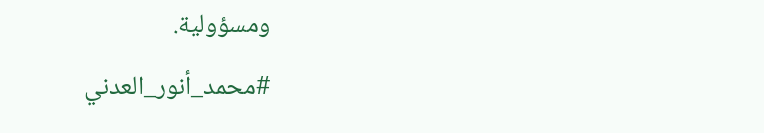ومسؤولية.
#محمد_أنور_العدني